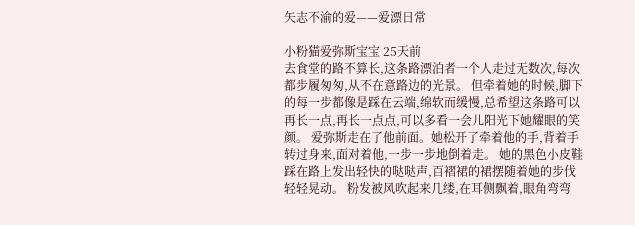矢志不渝的爱——爱漂日常

小粉猫爱弥斯宝宝 25天前
去食堂的路不算长,这条路漂泊者一个人走过无数次,每次都步履匆匆,从不在意路边的光景。 但牵着她的时候,脚下的每一步都像是踩在云端,绵软而缓慢,总希望这条路可以再长一点,再长一点点,可以多看一会儿阳光下她耀眼的笑颜。 爱弥斯走在了他前面。她松开了牵着他的手,背着手转过身来,面对着他,一步一步地倒着走。 她的黑色小皮鞋踩在路上发出轻快的哒哒声,百褶裙的裙摆随着她的步伐轻轻晃动。 粉发被风吹起来几缕,在耳侧飘着,眼角弯弯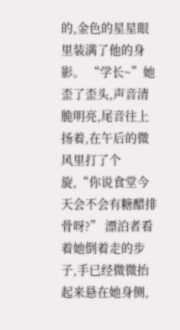的,金色的星星眼里装满了他的身影。 “学长~”她歪了歪头,声音清脆明亮,尾音往上扬着,在午后的微风里打了个旋,“你说食堂今天会不会有糖醋排骨呀?” 漂泊者看着她倒着走的步子,手已经微微抬起来悬在她身侧,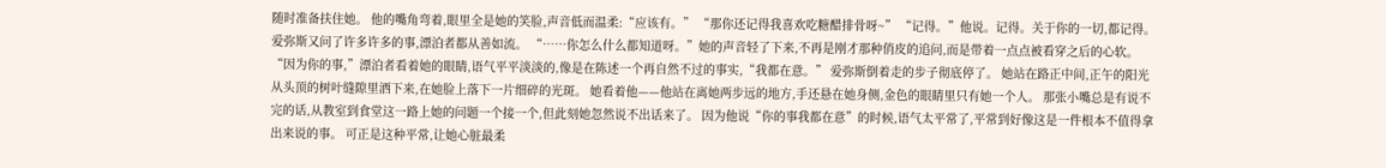随时准备扶住她。 他的嘴角弯着,眼里全是她的笑脸,声音低而温柔:“应该有。” “那你还记得我喜欢吃糖醋排骨呀~” “记得。”他说。记得。关于你的一切,都记得。 爱弥斯又问了许多许多的事,漂泊者都从善如流。 “……你怎么什么都知道呀。”她的声音轻了下来,不再是刚才那种俏皮的追问,而是带着一点点被看穿之后的心软。 “因为你的事,”漂泊者看着她的眼睛,语气平平淡淡的,像是在陈述一个再自然不过的事实,“我都在意。” 爱弥斯倒着走的步子彻底停了。 她站在路正中间,正午的阳光从头顶的树叶缝隙里洒下来,在她脸上落下一片细碎的光斑。 她看着他——他站在离她两步远的地方,手还悬在她身侧,金色的眼睛里只有她一个人。 那张小嘴总是有说不完的话,从教室到食堂这一路上她的问题一个接一个,但此刻她忽然说不出话来了。 因为他说“你的事我都在意”的时候,语气太平常了,平常到好像这是一件根本不值得拿出来说的事。 可正是这种平常,让她心脏最柔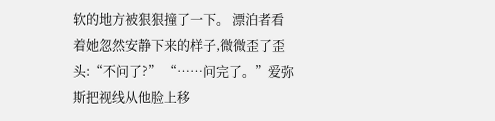软的地方被狠狠撞了一下。 漂泊者看着她忽然安静下来的样子,微微歪了歪头:“不问了?” “……问完了。”爱弥斯把视线从他脸上移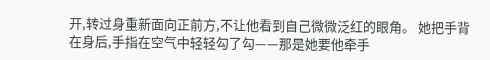开,转过身重新面向正前方,不让他看到自己微微泛红的眼角。 她把手背在身后,手指在空气中轻轻勾了勾——那是她要他牵手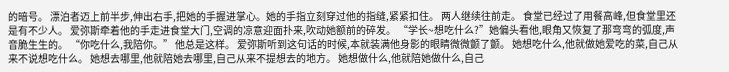的暗号。 漂泊者迈上前半步,伸出右手,把她的手握进掌心。她的手指立刻穿过他的指缝,紧紧扣住。 两人继续往前走。 食堂已经过了用餐高峰,但食堂里还是有不少人。 爱弥斯牵着他的手走进食堂大门,空调的凉意迎面扑来,吹动她额前的碎发。 “学长~想吃什么?”她偏头看他,眼角又恢复了那弯弯的弧度,声音脆生生的。 “你吃什么,我陪你。” 他总是这样。 爱弥斯听到这句话的时候,本就装满他身影的眼睛微微颤了颤。 她想吃什么,他就做她爱吃的菜,自己从来不说想吃什么。 她想去哪里,他就陪她去哪里,自己从来不提想去的地方。 她想做什么,他就陪她做什么,自己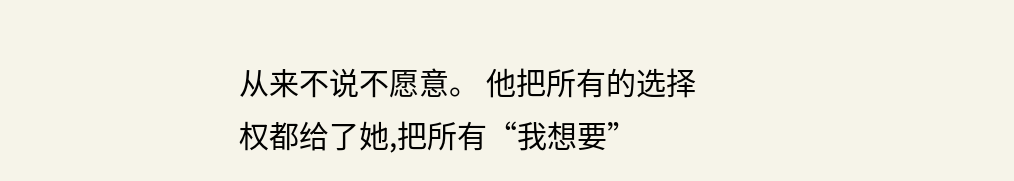从来不说不愿意。 他把所有的选择权都给了她,把所有“我想要”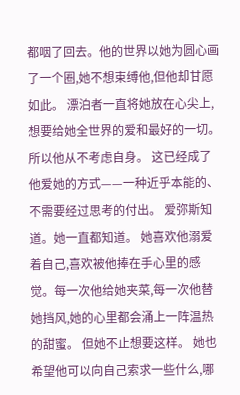都咽了回去。他的世界以她为圆心画了一个圈,她不想束缚他,但他却甘愿如此。 漂泊者一直将她放在心尖上,想要给她全世界的爱和最好的一切。 所以他从不考虑自身。 这已经成了他爱她的方式——一种近乎本能的、不需要经过思考的付出。 爱弥斯知道。她一直都知道。 她喜欢他溺爱着自己,喜欢被他捧在手心里的感觉。每一次他给她夹菜,每一次他替她挡风,她的心里都会涌上一阵温热的甜蜜。 但她不止想要这样。 她也希望他可以向自己索求一些什么,哪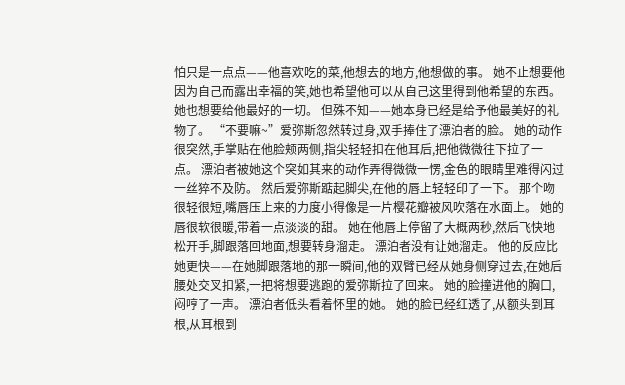怕只是一点点——他喜欢吃的菜,他想去的地方,他想做的事。 她不止想要他因为自己而露出幸福的笑,她也希望他可以从自己这里得到他希望的东西。 她也想要给他最好的一切。 但殊不知——她本身已经是给予他最美好的礼物了。 “不要嘛~”爱弥斯忽然转过身,双手捧住了漂泊者的脸。 她的动作很突然,手掌贴在他脸颊两侧,指尖轻轻扣在他耳后,把他微微往下拉了一点。 漂泊者被她这个突如其来的动作弄得微微一愣,金色的眼睛里难得闪过一丝猝不及防。 然后爱弥斯踮起脚尖,在他的唇上轻轻印了一下。 那个吻很轻很短,嘴唇压上来的力度小得像是一片樱花瓣被风吹落在水面上。 她的唇很软很暖,带着一点淡淡的甜。 她在他唇上停留了大概两秒,然后飞快地松开手,脚跟落回地面,想要转身溜走。 漂泊者没有让她溜走。 他的反应比她更快——在她脚跟落地的那一瞬间,他的双臂已经从她身侧穿过去,在她后腰处交叉扣紧,一把将想要逃跑的爱弥斯拉了回来。 她的脸撞进他的胸口,闷哼了一声。 漂泊者低头看着怀里的她。 她的脸已经红透了,从额头到耳根,从耳根到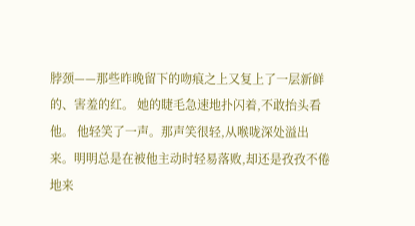脖颈——那些昨晚留下的吻痕之上又复上了一层新鲜的、害羞的红。 她的睫毛急速地扑闪着,不敢抬头看他。 他轻笑了一声。那声笑很轻,从喉咙深处溢出来。明明总是在被他主动时轻易落败,却还是孜孜不倦地来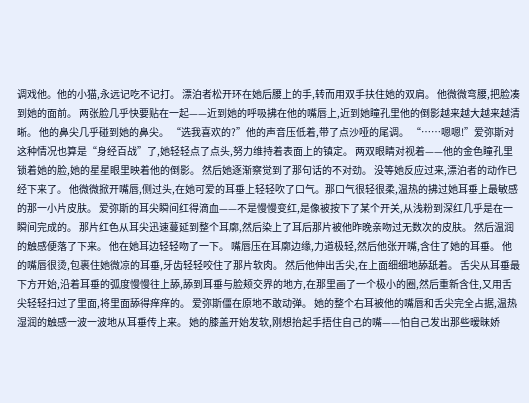调戏他。他的小猫,永远记吃不记打。 漂泊者松开环在她后腰上的手,转而用双手扶住她的双肩。 他微微弯腰,把脸凑到她的面前。 两张脸几乎快要贴在一起——近到她的呼吸拂在他的嘴唇上,近到她瞳孔里他的倒影越来越大越来越清晰。 他的鼻尖几乎碰到她的鼻尖。 “选我喜欢的?”他的声音压低着,带了点沙哑的尾调。 “……嗯嗯!”爱弥斯对这种情况也算是“身经百战”了,她轻轻点了点头,努力维持着表面上的镇定。 两双眼睛对视着——他的金色瞳孔里锁着她的脸,她的星星眼里映着他的倒影。 然后她逐渐察觉到了那句话的不对劲。 没等她反应过来,漂泊者的动作已经下来了。 他微微掀开嘴唇,侧过头,在她可爱的耳垂上轻轻吹了口气。那口气很轻很柔,温热的拂过她耳垂上最敏感的那一小片皮肤。 爱弥斯的耳尖瞬间红得滴血——不是慢慢变红,是像被按下了某个开关,从浅粉到深红几乎是在一瞬间完成的。 那片红色从耳尖迅速蔓延到整个耳廓,然后染上了耳后那片被他昨晚亲吻过无数次的皮肤。 然后温润的触感便落了下来。 他在她耳边轻轻吻了一下。 嘴唇压在耳廓边缘,力道极轻,然后他张开嘴,含住了她的耳垂。 他的嘴唇很烫,包裹住她微凉的耳垂,牙齿轻轻咬住了那片软肉。 然后他伸出舌尖,在上面细细地舔舐着。 舌尖从耳垂最下方开始,沿着耳垂的弧度慢慢往上舔,舔到耳垂与脸颊交界的地方,在那里画了一个极小的圈,然后重新含住,又用舌尖轻轻扫过了里面,将里面舔得痒痒的。 爱弥斯僵在原地不敢动弹。 她的整个右耳被他的嘴唇和舌尖完全占据,温热湿润的触感一波一波地从耳垂传上来。 她的膝盖开始发软,刚想抬起手捂住自己的嘴——怕自己发出那些暧昧娇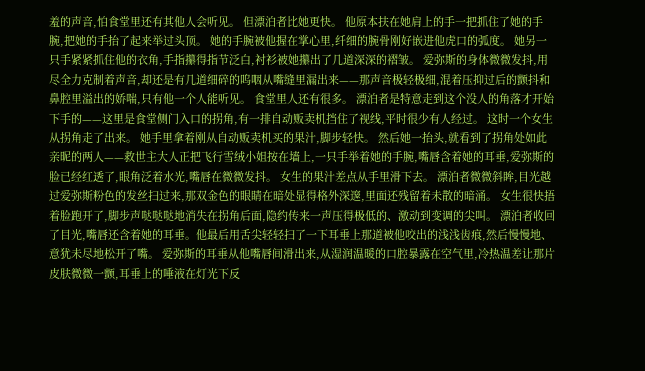羞的声音,怕食堂里还有其他人会听见。 但漂泊者比她更快。 他原本扶在她肩上的手一把抓住了她的手腕,把她的手抬了起来举过头顶。 她的手腕被他握在掌心里,纤细的腕骨刚好嵌进他虎口的弧度。 她另一只手紧紧抓住他的衣角,手指攥得指节泛白,衬衫被她攥出了几道深深的褶皱。 爱弥斯的身体微微发抖,用尽全力克制着声音,却还是有几道细碎的呜咽从嘴缝里漏出来——那声音极轻极细,混着压抑过后的颤抖和鼻腔里溢出的娇喘,只有他一个人能听见。 食堂里人还有很多。 漂泊者是特意走到这个没人的角落才开始下手的——这里是食堂侧门入口的拐角,有一排自动贩卖机挡住了视线,平时很少有人经过。 这时一个女生从拐角走了出来。 她手里拿着刚从自动贩卖机买的果汁,脚步轻快。 然后她一抬头,就看到了拐角处如此亲昵的两人——救世主大人正把飞行雪绒小姐按在墙上,一只手举着她的手腕,嘴唇含着她的耳垂,爱弥斯的脸已经红透了,眼角泛着水光,嘴唇在微微发抖。 女生的果汁差点从手里滑下去。 漂泊者微微斜眸,目光越过爱弥斯粉色的发丝扫过来,那双金色的眼睛在暗处显得格外深邃,里面还残留着未散的暗涌。 女生很快捂着脸跑开了,脚步声哒哒哒地消失在拐角后面,隐约传来一声压得极低的、激动到变调的尖叫。 漂泊者收回了目光,嘴唇还含着她的耳垂。他最后用舌尖轻轻扫了一下耳垂上那道被他咬出的浅浅齿痕,然后慢慢地、意犹未尽地松开了嘴。 爱弥斯的耳垂从他嘴唇间滑出来,从湿润温暖的口腔暴露在空气里,冷热温差让那片皮肤微微一颤,耳垂上的唾液在灯光下反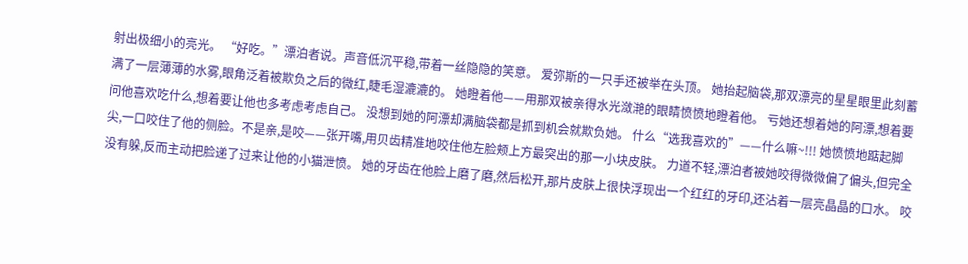射出极细小的亮光。 “好吃。”漂泊者说。声音低沉平稳,带着一丝隐隐的笑意。 爱弥斯的一只手还被举在头顶。 她抬起脑袋,那双漂亮的星星眼里此刻蓄满了一层薄薄的水雾,眼角泛着被欺负之后的微红,睫毛湿漉漉的。 她瞪着他——用那双被亲得水光潋滟的眼睛愤愤地瞪着他。 亏她还想着她的阿漂,想着要问他喜欢吃什么,想着要让他也多考虑考虑自己。 没想到她的阿漂却满脑袋都是抓到机会就欺负她。 什么“选我喜欢的”——什么嘛~!!! 她愤愤地踮起脚尖,一口咬住了他的侧脸。不是亲,是咬——张开嘴,用贝齿精准地咬住他左脸颊上方最突出的那一小块皮肤。 力道不轻,漂泊者被她咬得微微偏了偏头,但完全没有躲,反而主动把脸递了过来让他的小猫泄愤。 她的牙齿在他脸上磨了磨,然后松开,那片皮肤上很快浮现出一个红红的牙印,还沾着一层亮晶晶的口水。 咬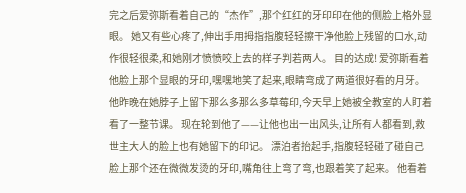完之后爱弥斯看着自己的“杰作”,那个红红的牙印印在他的侧脸上格外显眼。 她又有些心疼了,伸出手用拇指指腹轻轻擦干净他脸上残留的口水,动作很轻很柔,和她刚才愤愤咬上去的样子判若两人。 目的达成! 爱弥斯看着他脸上那个显眼的牙印,嘿嘿地笑了起来,眼睛弯成了两道很好看的月牙。 他昨晚在她脖子上留下那么多那么多草莓印,今天早上她被全教室的人盯着看了一整节课。 现在轮到他了——让他也出一出风头,让所有人都看到,救世主大人的脸上也有她留下的印记。 漂泊者抬起手,指腹轻轻碰了碰自己脸上那个还在微微发烫的牙印,嘴角往上弯了弯,也跟着笑了起来。 他看着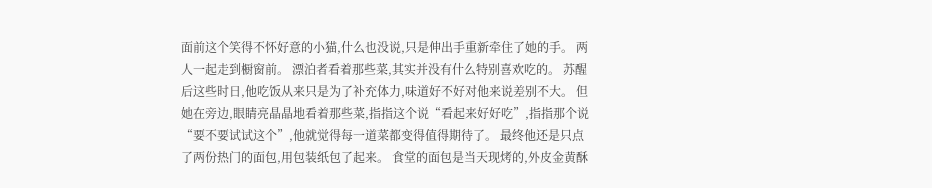面前这个笑得不怀好意的小猫,什么也没说,只是伸出手重新牵住了她的手。 两人一起走到橱窗前。 漂泊者看着那些菜,其实并没有什么特别喜欢吃的。 苏醒后这些时日,他吃饭从来只是为了补充体力,味道好不好对他来说差别不大。 但她在旁边,眼睛亮晶晶地看着那些菜,指指这个说“看起来好好吃”,指指那个说“要不要试试这个”,他就觉得每一道菜都变得值得期待了。 最终他还是只点了两份热门的面包,用包装纸包了起来。 食堂的面包是当天现烤的,外皮金黄酥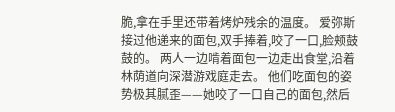脆,拿在手里还带着烤炉残余的温度。 爱弥斯接过他递来的面包,双手捧着,咬了一口,脸颊鼓鼓的。 两人一边啃着面包一边走出食堂,沿着林荫道向深潜游戏庭走去。 他们吃面包的姿势极其腻歪——她咬了一口自己的面包,然后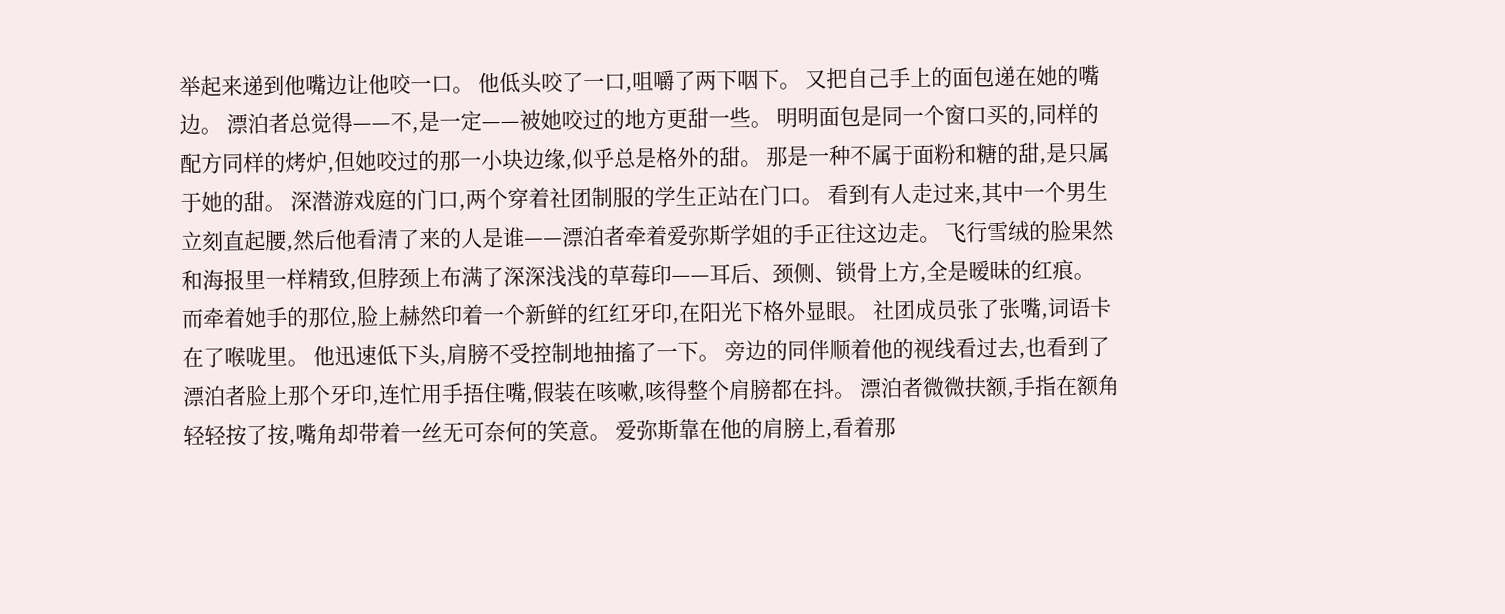举起来递到他嘴边让他咬一口。 他低头咬了一口,咀嚼了两下咽下。 又把自己手上的面包递在她的嘴边。 漂泊者总觉得——不,是一定——被她咬过的地方更甜一些。 明明面包是同一个窗口买的,同样的配方同样的烤炉,但她咬过的那一小块边缘,似乎总是格外的甜。 那是一种不属于面粉和糖的甜,是只属于她的甜。 深潜游戏庭的门口,两个穿着社团制服的学生正站在门口。 看到有人走过来,其中一个男生立刻直起腰,然后他看清了来的人是谁——漂泊者牵着爱弥斯学姐的手正往这边走。 飞行雪绒的脸果然和海报里一样精致,但脖颈上布满了深深浅浅的草莓印——耳后、颈侧、锁骨上方,全是暧昧的红痕。 而牵着她手的那位,脸上赫然印着一个新鲜的红红牙印,在阳光下格外显眼。 社团成员张了张嘴,词语卡在了喉咙里。 他迅速低下头,肩膀不受控制地抽搐了一下。 旁边的同伴顺着他的视线看过去,也看到了漂泊者脸上那个牙印,连忙用手捂住嘴,假装在咳嗽,咳得整个肩膀都在抖。 漂泊者微微扶额,手指在额角轻轻按了按,嘴角却带着一丝无可奈何的笑意。 爱弥斯靠在他的肩膀上,看着那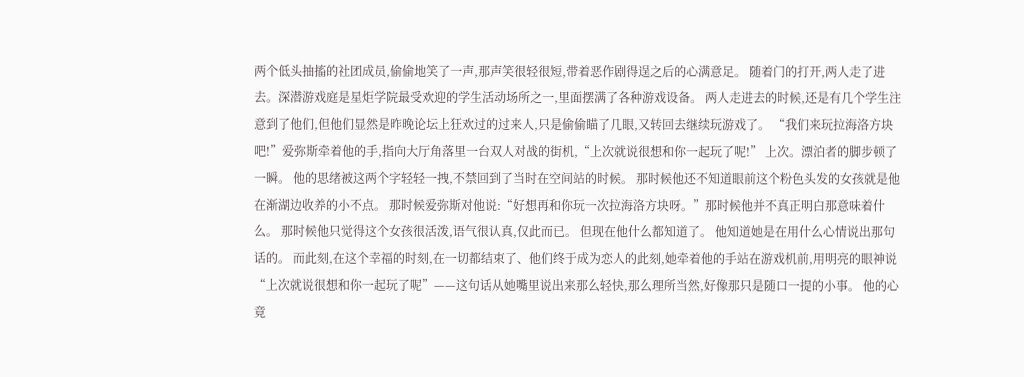两个低头抽搐的社团成员,偷偷地笑了一声,那声笑很轻很短,带着恶作剧得逞之后的心满意足。 随着门的打开,两人走了进去。深潜游戏庭是星炬学院最受欢迎的学生活动场所之一,里面摆满了各种游戏设备。 两人走进去的时候,还是有几个学生注意到了他们,但他们显然是昨晚论坛上狂欢过的过来人,只是偷偷瞄了几眼,又转回去继续玩游戏了。 “我们来玩拉海洛方块吧!”爱弥斯牵着他的手,指向大厅角落里一台双人对战的街机,“上次就说很想和你一起玩了呢!” 上次。漂泊者的脚步顿了一瞬。 他的思绪被这两个字轻轻一拽,不禁回到了当时在空间站的时候。 那时候他还不知道眼前这个粉色头发的女孩就是他在渐湖边收养的小不点。 那时候爱弥斯对他说:“好想再和你玩一次拉海洛方块呀。”那时候他并不真正明白那意味着什么。 那时候他只觉得这个女孩很活泼,语气很认真,仅此而已。 但现在他什么都知道了。 他知道她是在用什么心情说出那句话的。 而此刻,在这个幸福的时刻,在一切都结束了、他们终于成为恋人的此刻,她牵着他的手站在游戏机前,用明亮的眼神说“上次就说很想和你一起玩了呢”——这句话从她嘴里说出来那么轻快,那么理所当然,好像那只是随口一提的小事。 他的心竟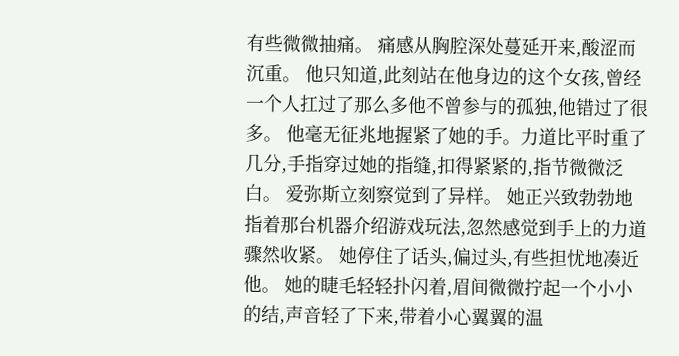有些微微抽痛。 痛感从胸腔深处蔓延开来,酸涩而沉重。 他只知道,此刻站在他身边的这个女孩,曾经一个人扛过了那么多他不曾参与的孤独,他错过了很多。 他毫无征兆地握紧了她的手。力道比平时重了几分,手指穿过她的指缝,扣得紧紧的,指节微微泛白。 爱弥斯立刻察觉到了异样。 她正兴致勃勃地指着那台机器介绍游戏玩法,忽然感觉到手上的力道骤然收紧。 她停住了话头,偏过头,有些担忧地凑近他。 她的睫毛轻轻扑闪着,眉间微微拧起一个小小的结,声音轻了下来,带着小心翼翼的温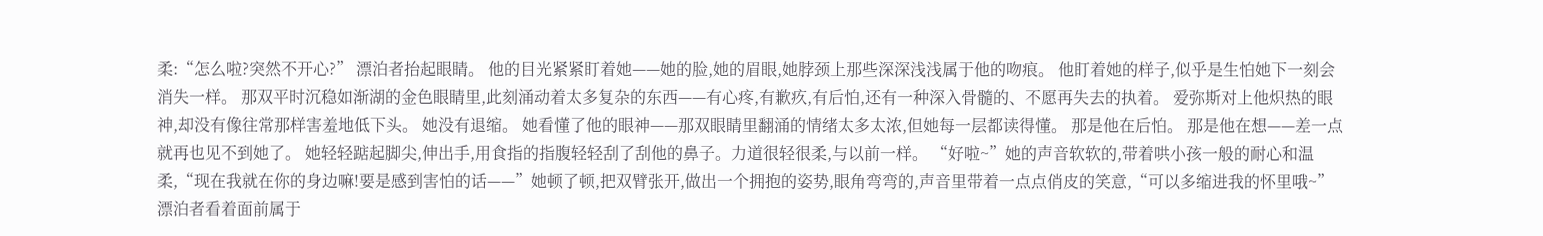柔:“怎么啦?突然不开心?” 漂泊者抬起眼睛。 他的目光紧紧盯着她——她的脸,她的眉眼,她脖颈上那些深深浅浅属于他的吻痕。 他盯着她的样子,似乎是生怕她下一刻会消失一样。 那双平时沉稳如渐湖的金色眼睛里,此刻涌动着太多复杂的东西——有心疼,有歉疚,有后怕,还有一种深入骨髓的、不愿再失去的执着。 爱弥斯对上他炽热的眼神,却没有像往常那样害羞地低下头。 她没有退缩。 她看懂了他的眼神——那双眼睛里翻涌的情绪太多太浓,但她每一层都读得懂。 那是他在后怕。 那是他在想——差一点就再也见不到她了。 她轻轻踮起脚尖,伸出手,用食指的指腹轻轻刮了刮他的鼻子。力道很轻很柔,与以前一样。 “好啦~”她的声音软软的,带着哄小孩一般的耐心和温柔,“现在我就在你的身边嘛!要是感到害怕的话——”她顿了顿,把双臂张开,做出一个拥抱的姿势,眼角弯弯的,声音里带着一点点俏皮的笑意,“可以多缩进我的怀里哦~” 漂泊者看着面前属于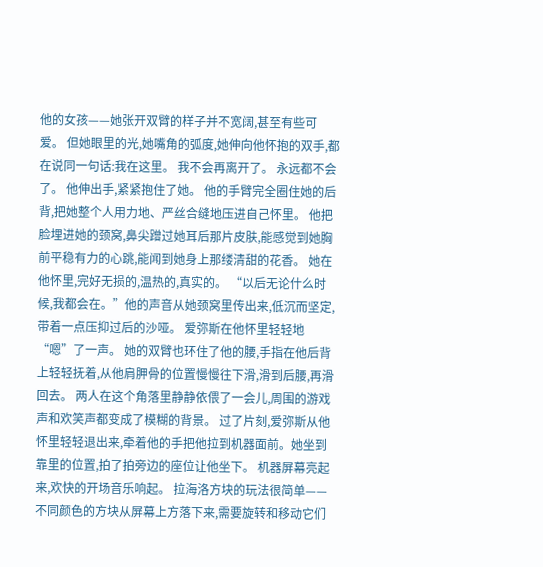他的女孩——她张开双臂的样子并不宽阔,甚至有些可爱。 但她眼里的光,她嘴角的弧度,她伸向他怀抱的双手,都在说同一句话:我在这里。 我不会再离开了。 永远都不会了。 他伸出手,紧紧抱住了她。 他的手臂完全圈住她的后背,把她整个人用力地、严丝合缝地压进自己怀里。 他把脸埋进她的颈窝,鼻尖蹭过她耳后那片皮肤,能感觉到她胸前平稳有力的心跳,能闻到她身上那缕清甜的花香。 她在他怀里,完好无损的,温热的,真实的。 “以后无论什么时候,我都会在。”他的声音从她颈窝里传出来,低沉而坚定,带着一点压抑过后的沙哑。 爱弥斯在他怀里轻轻地“嗯”了一声。 她的双臂也环住了他的腰,手指在他后背上轻轻抚着,从他肩胛骨的位置慢慢往下滑,滑到后腰,再滑回去。 两人在这个角落里静静依偎了一会儿,周围的游戏声和欢笑声都变成了模糊的背景。 过了片刻,爱弥斯从他怀里轻轻退出来,牵着他的手把他拉到机器面前。她坐到靠里的位置,拍了拍旁边的座位让他坐下。 机器屏幕亮起来,欢快的开场音乐响起。 拉海洛方块的玩法很简单——不同颜色的方块从屏幕上方落下来,需要旋转和移动它们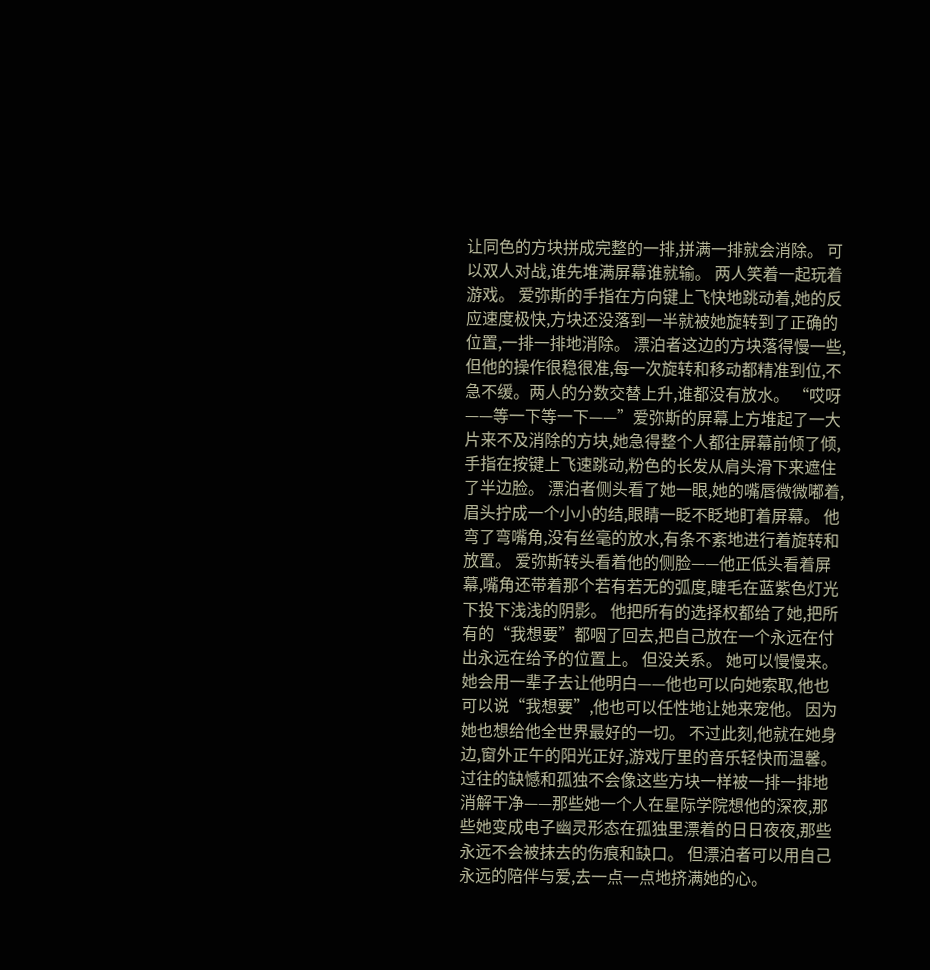让同色的方块拼成完整的一排,拼满一排就会消除。 可以双人对战,谁先堆满屏幕谁就输。 两人笑着一起玩着游戏。 爱弥斯的手指在方向键上飞快地跳动着,她的反应速度极快,方块还没落到一半就被她旋转到了正确的位置,一排一排地消除。 漂泊者这边的方块落得慢一些,但他的操作很稳很准,每一次旋转和移动都精准到位,不急不缓。两人的分数交替上升,谁都没有放水。 “哎呀——等一下等一下——”爱弥斯的屏幕上方堆起了一大片来不及消除的方块,她急得整个人都往屏幕前倾了倾,手指在按键上飞速跳动,粉色的长发从肩头滑下来遮住了半边脸。 漂泊者侧头看了她一眼,她的嘴唇微微嘟着,眉头拧成一个小小的结,眼睛一眨不眨地盯着屏幕。 他弯了弯嘴角,没有丝毫的放水,有条不紊地进行着旋转和放置。 爱弥斯转头看着他的侧脸——他正低头看着屏幕,嘴角还带着那个若有若无的弧度,睫毛在蓝紫色灯光下投下浅浅的阴影。 他把所有的选择权都给了她,把所有的“我想要”都咽了回去,把自己放在一个永远在付出永远在给予的位置上。 但没关系。 她可以慢慢来。 她会用一辈子去让他明白——他也可以向她索取,他也可以说“我想要”,他也可以任性地让她来宠他。 因为她也想给他全世界最好的一切。 不过此刻,他就在她身边,窗外正午的阳光正好,游戏厅里的音乐轻快而温馨。 过往的缺憾和孤独不会像这些方块一样被一排一排地消解干净——那些她一个人在星际学院想他的深夜,那些她变成电子幽灵形态在孤独里漂着的日日夜夜,那些永远不会被抹去的伤痕和缺口。 但漂泊者可以用自己永远的陪伴与爱,去一点一点地挤满她的心。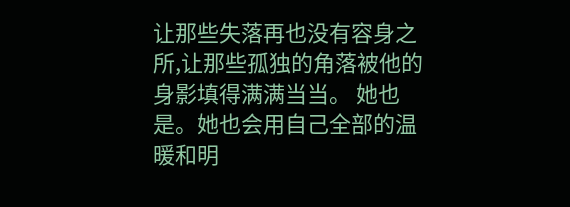让那些失落再也没有容身之所,让那些孤独的角落被他的身影填得满满当当。 她也是。她也会用自己全部的温暖和明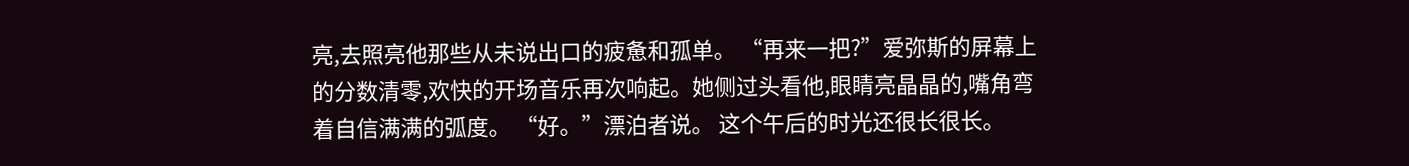亮,去照亮他那些从未说出口的疲惫和孤单。 “再来一把?”爱弥斯的屏幕上的分数清零,欢快的开场音乐再次响起。她侧过头看他,眼睛亮晶晶的,嘴角弯着自信满满的弧度。 “好。”漂泊者说。 这个午后的时光还很长很长。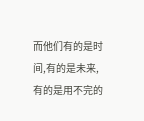而他们有的是时间,有的是未来,有的是用不完的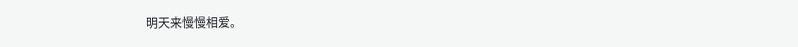明天来慢慢相爱。